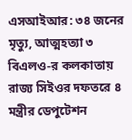এসআইআর: ৩৪ জনের মৃত্যু, আত্মহত্যা ৩ বিএলও-র কলকাতায় রাজ্য সিইওর দফতরে ৪ মন্ত্রীর ডেপুটেশন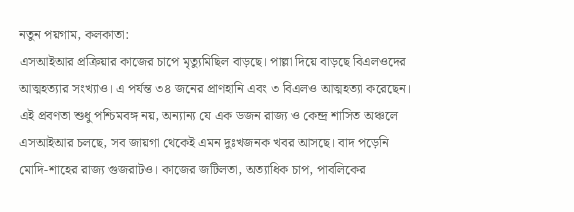নতুন পয়গাম, কলকাতা:
এসআইআর প্রক্রিয়ার কাজের চাপে মৃত্যুমিছিল বাড়ছে। পাল্লা দিয়ে বাড়ছে বিএলওদের আত্মহত্যার সংখ্যাও। এ পর্যন্ত ৩৪ জনের প্রাণহানি এবং ৩ বিএলও আত্মহত্যা করেছেন। এই প্রবণতা শুধু পশ্চিমবঙ্গ নয়, অন্যান্য যে এক ডজন রাজ্য ও কেন্দ্র শাসিত অঞ্চলে এসআইআর চলছে, সব জায়গা থেকেই এমন দুঃখজনক খবর আসছে। বাদ পড়েনি মোদি-শাহের রাজ্য গুজরাটও। কাজের জটিলতা, অত্যাধিক চাপ, পাবলিকের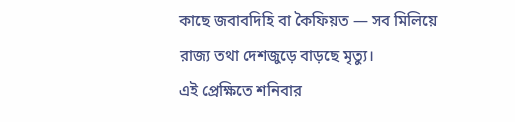কাছে জবাবদিহি বা কৈফিয়ত — সব মিলিয়ে রাজ্য তথা দেশজুড়ে বাড়ছে মৃত্যু।
এই প্রেক্ষিতে শনিবার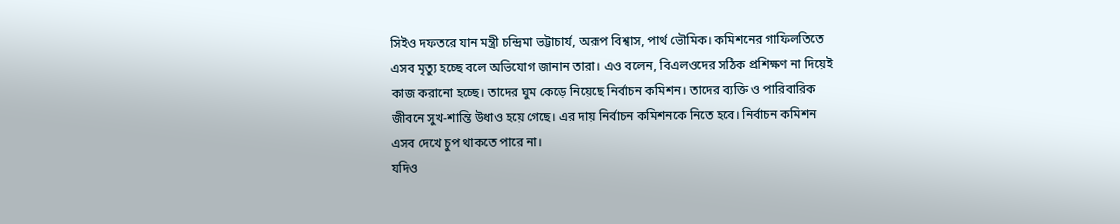সিইও দফতরে যান মন্ত্রী চন্দ্রিমা ভট্টাচার্য, অরূপ বিশ্বাস, পার্থ ভৌমিক। কমিশনের গাফিলতিতে এসব মৃত্যু হচ্ছে বলে অভিযোগ জানান তারা। এও বলেন, বিএলওদের সঠিক প্রশিক্ষণ না দিয়েই কাজ করানো হচ্ছে। তাদের ঘুম কেড়ে নিয়েছে নির্বাচন কমিশন। তাদের ব্যক্তি ও পারিবারিক জীবনে সুখ-শান্তি উধাও হয়ে গেছে। এর দায় নির্বাচন কমিশনকে নিতে হবে। নির্বাচন কমিশন এসব দেখে চুপ থাকতে পারে না।
যদিও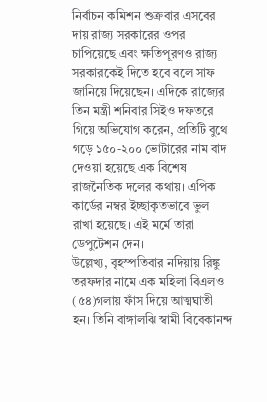নির্বাচন কমিশন শুক্রবার এসবের দায় রাজ্য সরকারের ওপর চাপিয়েছে এবং ক্ষতিপূরণও রাজ্য সরকারকেই দিতে হবে বলে সাফ জানিয়ে দিয়েছেন। এদিকে রাজ্যের তিন মন্ত্রী শনিবার সিইও দফতরে গিয়ে অভিযোগ করেন, প্রতিটি বুথে গড়ে ১৫০-২০০ ভোটারের নাম বাদ দেওয়া হয়েছে এক বিশেষ রাজনৈতিক দলের কথায়। এপিক কার্ডের নম্বর ইচ্ছাকৃতভাবে ভুল রাখা হয়েছে। এই মর্মে তারা ডেপুটেশন দেন।
উল্লেখ্য, বৃহস্পতিবার নদিয়ায় রিঙ্কু তরফদার নামে এক মহিলা বিএলও (৫৪)গলায় ফাঁস দিয়ে আত্মঘাতী হন। তিনি বাঙ্গালঝি স্বামী বিবেকানন্দ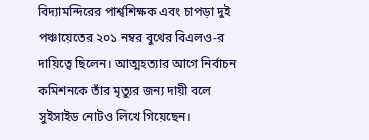বিদ্যামন্দিরের পার্শ্বশিক্ষক এবং চাপড়া দুই পঞ্চায়েতের ২০১ নম্বর বুথের বিএলও-র দায়িত্বে ছিলেন। আত্মহত্যার আগে নির্বাচন কমিশনকে তাঁর মৃত্যুর জন্য দায়ী বলে সুইসাইড নোটও লিখে গিয়েছেন।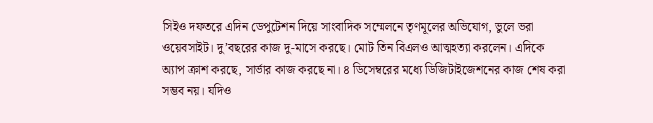সিইও দফতরে এদিন ডেপুটেশন দিয়ে সাংবাদিক সম্মেলনে তৃণমূলের অভিযোগ, ভুলে ভরা ওয়েবসাইট। দু’বছরের কাজ দু-মাসে করছে। মোট তিন বিএলও আত্মহত্যা করলেন। এদিকে অ্যাপ ক্রাশ করছে, সার্ভার কাজ করছে না। ৪ ডিসেম্বরের মধ্যে ডিজিটাইজেশনের কাজ শেষ করা সম্ভব নয়। যদিও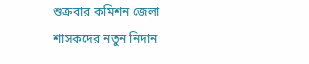শুক্রবার কমিশন জেলা শাসকদের নতুন নিদান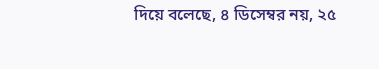দিয়ে বলেছে, ৪ ডিসেম্বর নয়, ২৫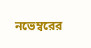নভেম্বরের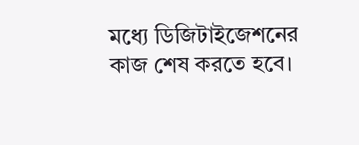মধ্যে ডিজিটাইজেশনের কাজ শেষ করতে হবে।